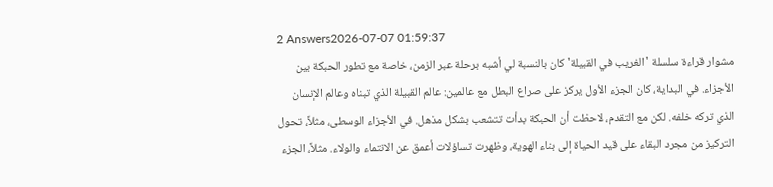2 Answers2026-07-07 01:59:37
مشوار قراءة سلسلة 'الغريب في القبيلة' كان بالنسبة لي أشبه برحلة عبر الزمن، خاصة مع تطور الحبكة بين الأجزاء. في البداية، كان الجزء الأول يركز على صراع البطل مع عالمين: عالم القبيلة الذي تبناه وعالم الإنسان الذي تركه خلفه. لكن مع التقدم، لاحظت أن الحبكة بدأت تتشعب بشكل مذهل. في الأجزاء الوسطى، مثلاً، تحول التركيز من مجرد البقاء على قيد الحياة إلى بناء الهوية، وظهرت تساؤلات أعمق عن الانتماء والولاء. مثلاً، الجزء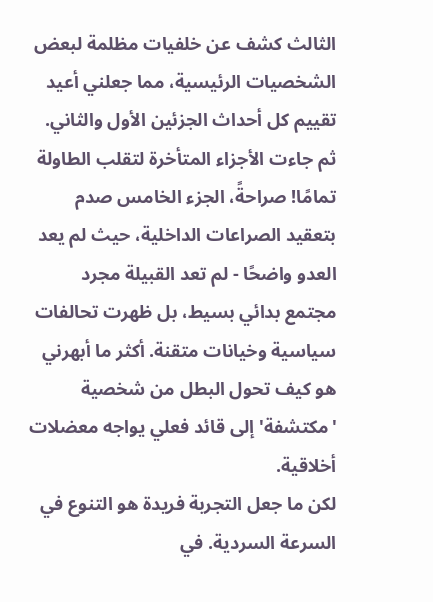الثالث كشف عن خلفيات مظلمة لبعض الشخصيات الرئيسية، مما جعلني أعيد تقييم كل أحداث الجزئين الأول والثاني.
ثم جاءت الأجزاء المتأخرة لتقلب الطاولة تمامًا! صراحةً، الجزء الخامس صدم بتعقيد الصراعات الداخلية، حيث لم يعد العدو واضحًا - لم تعد القبيلة مجرد مجتمع بدائي بسيط، بل ظهرت تحالفات سياسية وخيانات متقنة. أكثر ما أبهرني هو كيف تحول البطل من شخصية 'مكتشفة' إلى قائد فعلي يواجه معضلات أخلاقية.
لكن ما جعل التجربة فريدة هو التنوع في السرعة السردية. في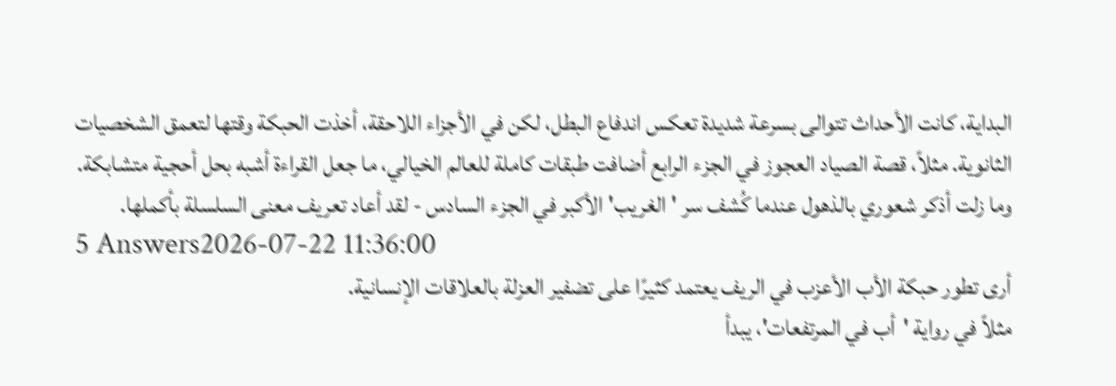البداية، كانت الأحداث تتوالى بسرعة شديدة تعكس اندفاع البطل، لكن في الأجزاء اللاحقة، أخذت الحبكة وقتها لتعمق الشخصيات الثانوية. مثلاً، قصة الصياد العجوز في الجزء الرابع أضافت طبقات كاملة للعالم الخيالي، ما جعل القراءة أشبه بحل أحجية متشابكة. وما زلت أذكر شعوري بالذهول عندما كُشف سر 'الغريب' الأكبر في الجزء السادس - لقد أعاد تعريف معنى السلسلة بأكملها.
5 Answers2026-07-22 11:36:00
أرى تطور حبكة الأب الأعزب في الريف يعتمد كثيرًا على تضفير العزلة بالعلاقات الإنسانية.
مثلاً في رواية 'أب في المرتفعات'، يبدأ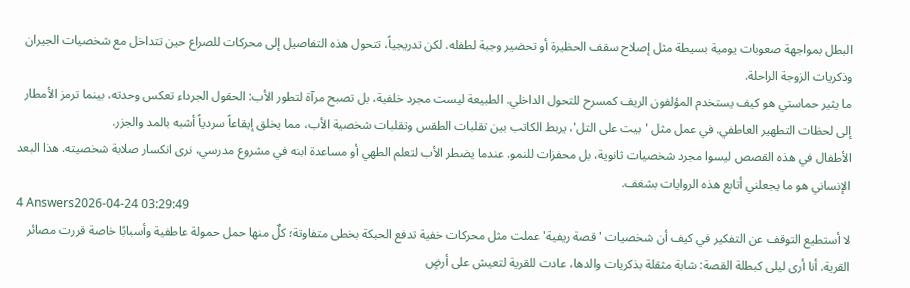البطل بمواجهة صعوبات يومية بسيطة مثل إصلاح سقف الحظيرة أو تحضير وجبة لطفله. لكن تدريجياً، تتحول هذه التفاصيل إلى محركات للصراع حين تتداخل مع شخصيات الجيران وذكريات الزوجة الراحلة.
ما يثير حماستي هو كيف يستخدم المؤلفون الريف كمسرح للتحول الداخلي. الطبيعة ليست مجرد خلفية، بل تصبح مرآة لتطور الأب: الحقول الجرداء تعكس وحدته، بينما ترمز الأمطار إلى لحظات التطهير العاطفي. في عمل مثل 'بيت على التل'، يربط الكاتب بين تقلبات الطقس وتقلبات شخصية الأب، مما يخلق إيقاعاً سردياً أشبه بالمد والجزر.
الأطفال في هذه القصص ليسوا مجرد شخصيات ثانوية، بل محفزات للنمو. عندما يضطر الأب لتعلم الطهي أو مساعدة ابنه في مشروع مدرسي، نرى انكسار صلابة شخصيته. هذا البعد الإنساني هو ما يجعلني أتابع هذه الروايات بشغف.
4 Answers2026-04-24 03:29:49
لا أستطيع التوقف عن التفكير في كيف أن شخصيات 'قصة ريفية' عملت مثل محركات خفية تدفع الحبكة بخطى متفاوتة؛ كلٌ منها حمل حمولة عاطفية وأسبابًا خاصة قررت مصائر القرية. أنا أرى ليلى كبطلة القصة: شابة مثقلة بذكريات والدها، عادت للقرية لتعيش على أرضٍ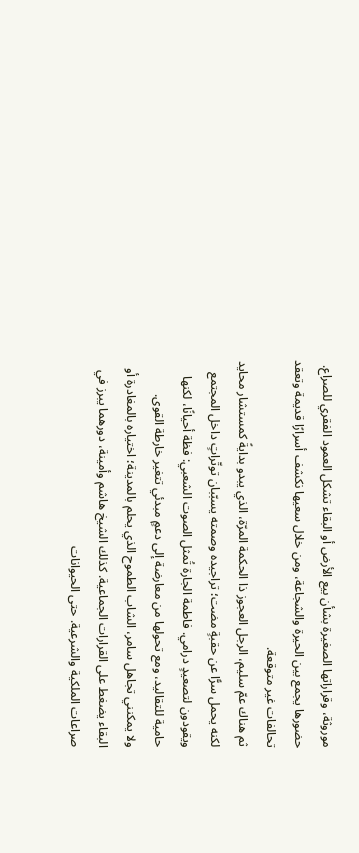موروثة، وقراراتها الصغيرة بشأن بيع الأرض أو البقاء تشكل العمود الفقري للصراع. حضورها يجمع بين الحيرة والشجاعة، ومن خلال سعيها نكشف أسرارًا قديمة وتعقد تحالفات غير متوقعة.
ثم هناك عمّ سليم، الرجل العجوز ذا الحكمة المرّة، الذي يبدو بدايةً كمستشار محايد لكنه يحمل سرًّا عن حقبةٍ مضت؛ تراجيده وصمته يسبّبان توتّراتٍ داخل المجتمع ويقودون لتصعيدٍ درامي. فاطمة الجارة تُمثل الصوت الشعبي: فظة أحيانًا، لكنها حامية للتقاليد، ومع تحولها من معارضة إلى دعمٍ مبدئي تتغير خارطة القوى.
ولا يمكنني تجاهل سامر، الشاب الطموح الذي يحلم بالمدينة؛ اختياره بالمغادرة أو البقاء يضغط على القرارات الجماعية. كذلك الشيخ هاشم وأمينة، دورهما يبرز في صراعات الملكية والشرعية. حتى الحيوانات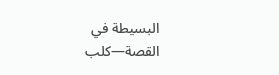البسيطة في القصة—كلب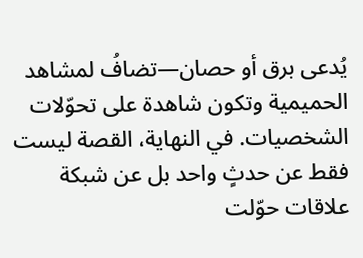يُدعى برق أو حصان—تضافُ لمشاهد الحميمية وتكون شاهدة على تحوّلات الشخصيات. في النهاية، القصة ليست فقط عن حدثٍ واحد بل عن شبكة علاقات حوّلت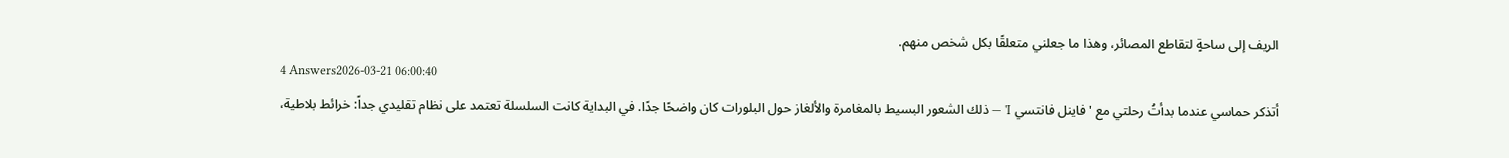الريف إلى ساحةٍ لتقاطع المصائر، وهذا ما جعلني متعلقًا بكل شخص منهم.
4 Answers2026-03-21 06:00:40
أتذكر حماسي عندما بدأتُ رحلتي مع 'فاينل فانتسي I' — ذلك الشعور البسيط بالمغامرة والألغاز حول البلورات كان واضحًا جدًا. في البداية كانت السلسلة تعتمد على نظام تقليدي جداً: خرائط بلاطية،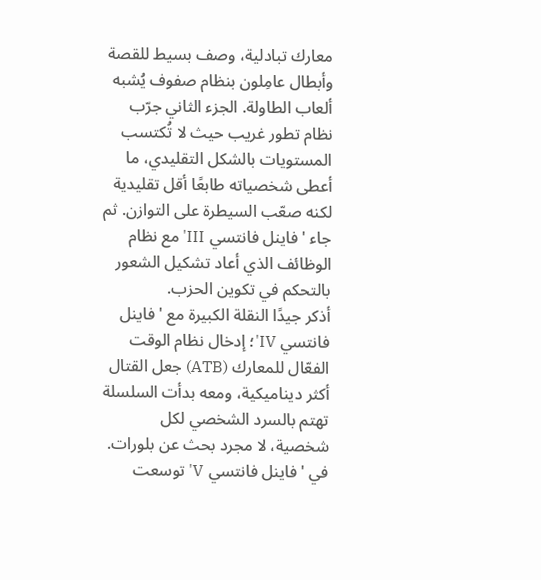معارك تبادلية، وصف بسيط للقصة وأبطال عامِلون بنظام صفوف يُشبه ألعاب الطاولة. الجزء الثاني جرّب نظام تطور غريب حيث لا تُكتسب المستويات بالشكل التقليدي، ما أعطى شخصياته طابعًا أقل تقليدية لكنه صعّب السيطرة على التوازن. ثم جاء 'فاينل فانتسي III' مع نظام الوظائف الذي أعاد تشكيل الشعور بالتحكم في تكوين الحزب.
أذكر جيدًا النقلة الكبيرة مع 'فاينل فانتسي IV'؛ إدخال نظام الوقت الفعّال للمعارك (ATB) جعل القتال أكثر ديناميكية، ومعه بدأت السلسلة تهتم بالسرد الشخصي لكل شخصية، لا مجرد بحث عن بلورات. في 'فاينل فانتسي V' توسعت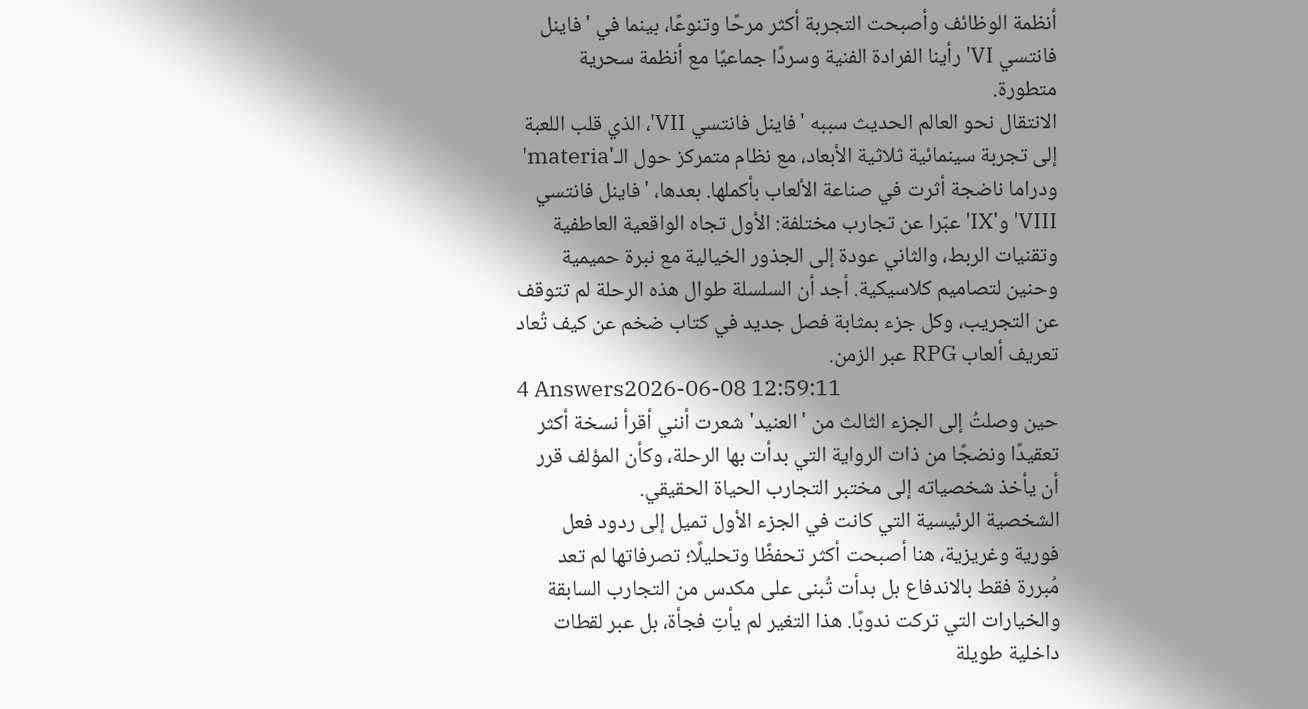أنظمة الوظائف وأصبحت التجربة أكثر مرحًا وتنوعًا، بينما في 'فاينل فانتسي VI' رأينا الفرادة الفنية وسردًا جماعيًا مع أنظمة سحرية متطورة.
الانتقال نحو العالم الحديث سببه 'فاينل فانتسي VII'، الذي قلب اللعبة إلى تجربة سينمائية ثلاثية الأبعاد، مع نظام متمركز حول الـ'materia' ودراما ناضجة أثرت في صناعة الألعاب بأكملها. بعدها، 'فاينل فانتسي VIII' و'IX' عبّرا عن تجارب مختلفة: الأول تجاه الواقعية العاطفية وتقنيات الربط، والثاني عودة إلى الجذور الخيالية مع نبرة حميمية وحنين لتصاميم كلاسيكية. أجد أن السلسلة طوال هذه الرحلة لم تتوقف عن التجريب، وكل جزء بمثابة فصل جديد في كتاب ضخم عن كيف تُعاد تعريف ألعاب RPG عبر الزمن.
4 Answers2026-06-08 12:59:11
حين وصلتُ إلى الجزء الثالث من 'العنيد' شعرت أنني أقرأ نسخة أكثر تعقيدًا ونضجًا من ذات الرواية التي بدأت بها الرحلة، وكأن المؤلف قرر أن يأخذ شخصياته إلى مختبر التجارب الحياة الحقيقي.
الشخصية الرئيسية التي كانت في الجزء الأول تميل إلى ردود فعل فورية وغريزية، هنا أصبحت أكثر تحفظًا وتحليلًا؛ تصرفاتها لم تعد مُبررة فقط بالاندفاع بل بدأت تُبنى على مكدس من التجارب السابقة والخيارات التي تركت ندوبًا. هذا التغير لم يأتِ فجأة، بل عبر لقطات داخلية طويلة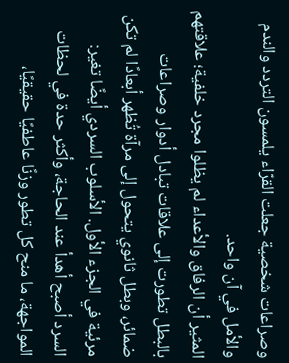وصراعات شخصية جعلت القرّاء يلمسون التردد والندم والأمل في آن واحد.
المثير أن الرفاق والأعداء لم يظلوا مجرد خلفية؛ علاقتهم بالبطل تطورت إلى علاقات تبادل أدوار وصراعات ضمائر، وبطل ثانوي يتحول إلى مرآة تُظهر أبعادًا لم تكن مرئية في الجزء الأول. الأسلوب السردي أيضًا تغير: السرد أصبح أهدأ عند الحاجة، وأكثر حدة في لحظات المواجهة، ما منح كل تطور وزنًا عاطفيًا حقيقيًا،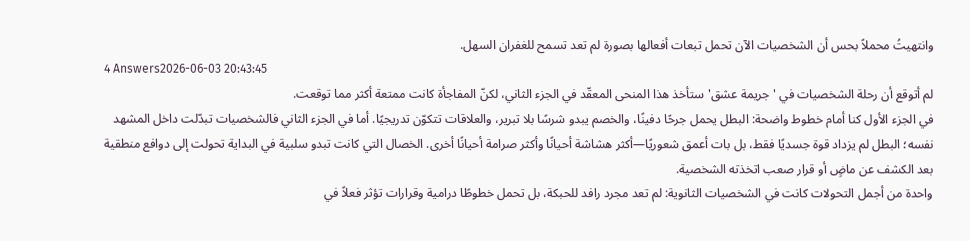وانتهيتُ محملاً بحس أن الشخصيات الآن تحمل تبعات أفعالها بصورة لم تعد تسمح للغفران السهل.
4 Answers2026-06-03 20:43:45
لم أتوقع أن رحلة الشخصيات في 'جريمة عشق' ستأخذ هذا المنحى المعقّد في الجزء الثاني، لكنّ المفاجأة كانت ممتعة أكثر مما توقعت.
في الجزء الأول كنا أمام خطوط واضحة: البطل يحمل جرحًا دفينًا، والخصم يبدو شرسًا بلا تبرير، والعلاقات تتكوّن تدريجيًا. أما في الجزء الثاني فالشخصيات تبدّلت داخل المشهد نفسه؛ البطل لم يزداد قوة جسديًا فقط، بل بات أعمق شعوريًا—أكثر هشاشة أحيانًا وأكثر صرامة أحيانًا أخرى. الخصال التي كانت تبدو سلبية في البداية تحولت إلى دوافع منطقية بعد الكشف عن ماضٍ أو قرار صعب اتخذته الشخصية.
واحدة من أجمل التحولات كانت في الشخصيات الثانوية: لم تعد مجرد رافد للحبكة، بل تحمل خطوطًا درامية وقرارات تؤثر فعلاً في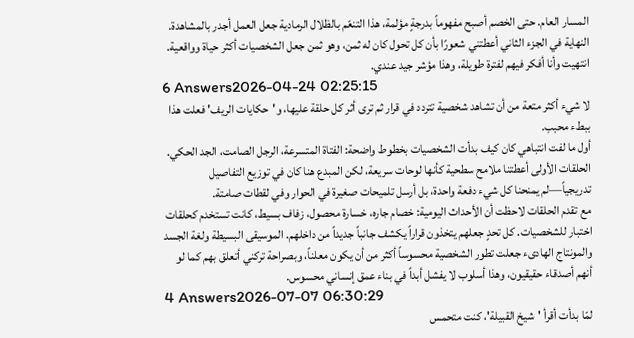المسار العام. حتى الخصم أصبح مفهوماً بدرجةٍ مؤلمة، هذا التنعّم بالظلال الرمادية جعل العمل أجدر بالمشاهدة. النهاية في الجزء الثاني أعطتني شعورًا بأن كل تحول كان له ثمن، وهو ثمن جعل الشخصيات أكثر حياة وواقعية. انتهيت وأنا أفكر فيهم لفترة طويلة، وهذا مؤشر جيد عندي.
6 Answers2026-04-24 02:25:15
لا شيء أكثر متعة من أن تشاهد شخصية تتردد في قرار ثم ترى أثر كل حلقة عليها، و'حكايات الريف' فعلت هذا ببطء محبب.
أول ما لفت انتباهي كان كيف بدأت الشخصيات بخطوط واضحة: الفتاة المتسرعة، الرجل الصامت، الجد الحكي. الحلقات الأولى أعطتنا ملامح سطحية كأنها لوحات سريعة، لكن المبدع هنا كان في توزيع التفاصيل تدريجياً—لم يمنحنا كل شيء دفعة واحدة، بل أرسل تلميحات صغيرة في الحوار وفي لقطات صامتة.
مع تقدم الحلقات لاحظت أن الأحداث اليومية: خصام جاره، خسارة محصول، زفاف بسيط، كانت تستخدم كحلقات اختبار للشخصيات. كل تحدٍ جعلهم يتخذون قراراً يكشف جانباً جديداً من داخلهم. الموسيقى البسيطة ولغة الجسد والمونتاج الهادىء جعلت تطور الشخصية محسوساً أكثر من أن يكون معلناً، وبصراحة تركني أتعلق بهم كما لو أنهم أصدقاء حقيقيون، وهذا أسلوب لا يفشل أبداً في بناء عمق إنساني محسوس.
4 Answers2026-07-07 06:30:29
لمّا بدأت أقرأ 'شيخ القبيلة'، كنت متحمس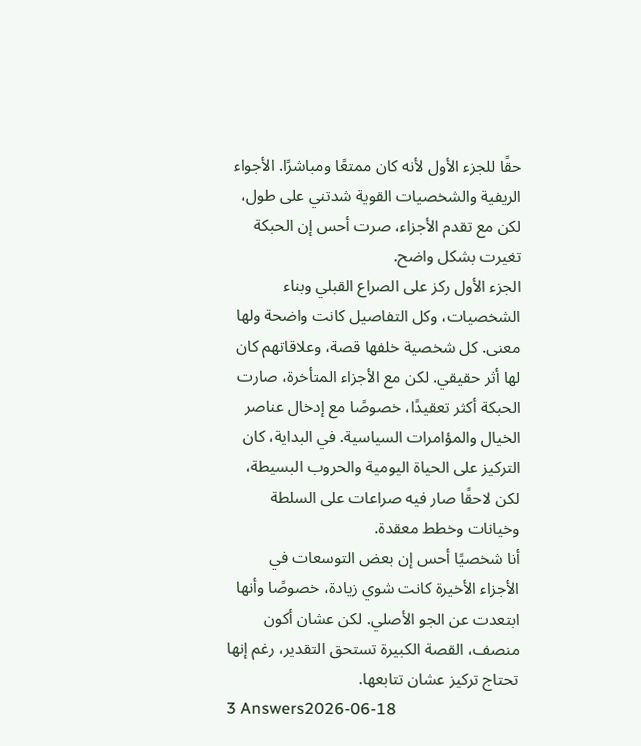حقًا للجزء الأول لأنه كان ممتعًا ومباشرًا. الأجواء الريفية والشخصيات القوية شدتني على طول، لكن مع تقدم الأجزاء، صرت أحس إن الحبكة تغيرت بشكل واضح.
الجزء الأول ركز على الصراع القبلي وبناء الشخصيات، وكل التفاصيل كانت واضحة ولها معنى. كل شخصية خلفها قصة، وعلاقاتهم كان لها أثر حقيقي. لكن مع الأجزاء المتأخرة، صارت الحبكة أكثر تعقيدًا، خصوصًا مع إدخال عناصر الخيال والمؤامرات السياسية. في البداية، كان التركيز على الحياة اليومية والحروب البسيطة، لكن لاحقًا صار فيه صراعات على السلطة وخيانات وخطط معقدة.
أنا شخصيًا أحس إن بعض التوسعات في الأجزاء الأخيرة كانت شوي زيادة، خصوصًا وأنها ابتعدت عن الجو الأصلي. لكن عشان أكون منصف، القصة الكبيرة تستحق التقدير، رغم إنها تحتاج تركيز عشان تتابعها.
3 Answers2026-06-18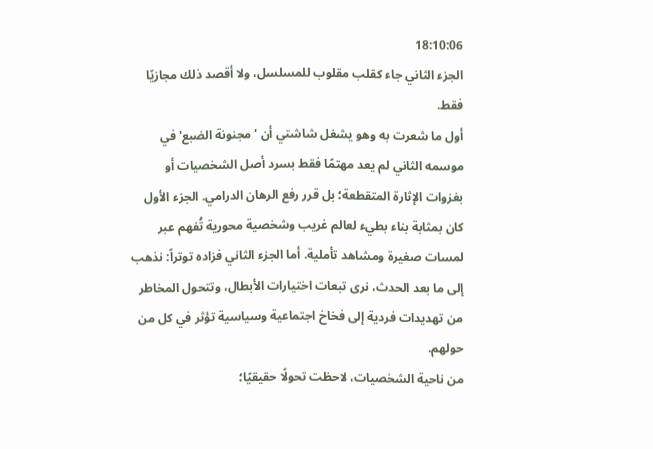18:10:06
الجزء الثاني جاء كقلب مقلوب للمسلسل، ولا أقصد ذلك مجازيًا فقط.
أول ما شعرت به وهو يشغل شاشتي أن 'مجنونة الضبع' في موسمه الثاني لم يعد مهتمًا فقط بسرد أصل الشخصيات أو بغزوات الإثارة المتقطعة؛ بل قرر رفع الرهان الدرامي. الجزء الأول كان بمثابة بناء بطيء لعالم غريب وشخصية محورية تُفهم عبر لمسات صغيرة ومشاهد تأملية. أما الجزء الثاني فزاده توتراً: نذهب إلى ما بعد الحدث، نرى تبعات اختيارات الأبطال، وتتحول المخاطر من تهديدات فردية إلى فخاخ اجتماعية وسياسية تؤثر في كل من حولهم.
من ناحية الشخصيات، لاحظت تحولًا حقيقيًا؛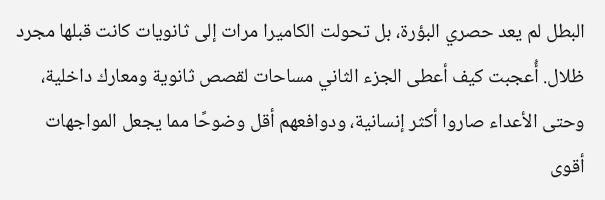البطل لم يعد حصري البؤرة، بل تحولت الكاميرا مرات إلى ثانويات كانت قبلها مجرد ظلال. أُعجبت كيف أعطى الجزء الثاني مساحات لقصص ثانوية ومعارك داخلية، وحتى الأعداء صاروا أكثر إنسانية، ودوافعهم أقل وضوحًا مما يجعل المواجهات أقوى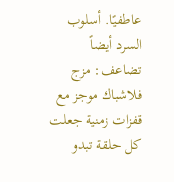عاطفيًا. أسلوب السرد أيضاً تضاعف: مزج فلاشباك موجز مع قفزات زمنية جعلت كل حلقة تبدو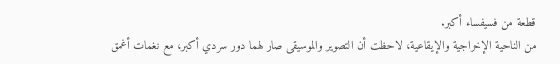قطعة من فسيفساء أكبر.
من الناحية الإخراجية والإيقاعية، لاحظت أن التصوير والموسيقى صار لهما دور سردي أكبر، مع نغمات أغمق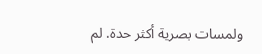ولمسات بصرية أكثر حدة. لم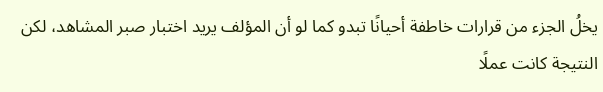يخلُ الجزء من قرارات خاطفة أحيانًا تبدو كما لو أن المؤلف يريد اختبار صبر المشاهد، لكن النتيجة كانت عملًا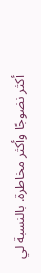أكثر نضوجًا وأكثر مخاطرة. بالنسبة لي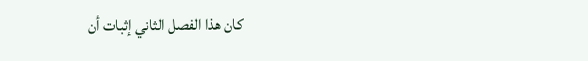كان هذا الفصل الثاني إثبات أن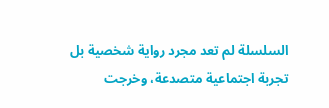السلسلة لم تعد مجرد رواية شخصية بل تجربة اجتماعية متصدعة، وخرجت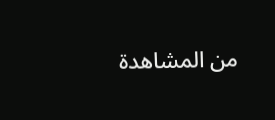من المشاهدة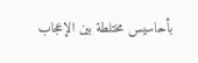بأحاسيس مختلطة بين الإعجاب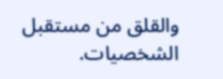والقلق من مستقبل الشخصيات.